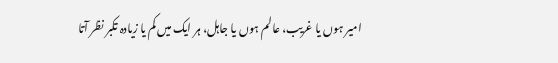امیر ہوں یا غریب، عالم ہوں یا جاہل، ہر ایک میں کم یا زیادہ تکبر نظر آتا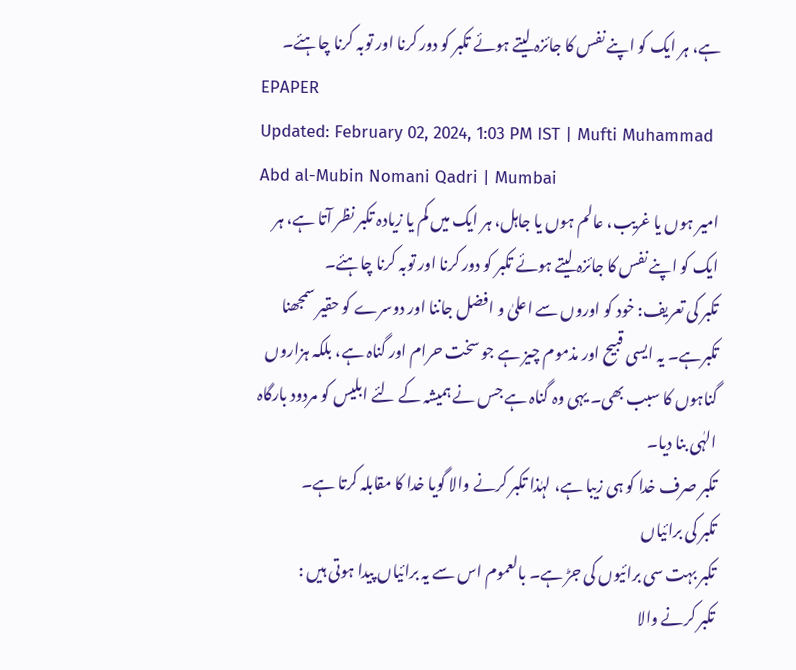ہے، ہر ایک کو اپنے نفس کا جائزہ لیتے ہوئے تکبر کو دور کرنا اور توبہ کرنا چاہئے۔
EPAPER
Updated: February 02, 2024, 1:03 PM IST | Mufti Muhammad Abd al-Mubin Nomani Qadri | Mumbai
امیر ہوں یا غریب، عالم ہوں یا جاہل، ہر ایک میں کم یا زیادہ تکبر نظر آتا ہے، ہر ایک کو اپنے نفس کا جائزہ لیتے ہوئے تکبر کو دور کرنا اور توبہ کرنا چاہئے۔
تکبر کی تعریف: خود کو اوروں سے اعلیٰ و افضل جاننا اور دوسرے کو حقیر سمجھنا تکبرہے۔ یہ ایسی قبیح اور مذموم چیز ہے جو سخت حرام اور گناہ ہے، بلکہ ہزاروں گناہوں کا سبب بھی۔ یہی وہ گناہ ہے جس نے ہمیشہ کے لئے ابلیس کو مردود بارگاہ الہٰی بنا دیا۔
تکبر صرف خدا کو ہی زیبا ہے، لہٰذا تکبر کرنے والا گویا خدا کا مقابلہ کرتا ہے۔
تکبر کی برائیاں
تکبر بہت سی برائیوں کی جڑ ہے۔ بالعموم اس سے یہ برائیاں پیدا ہوتی ہیں :
تکبر کرنے والا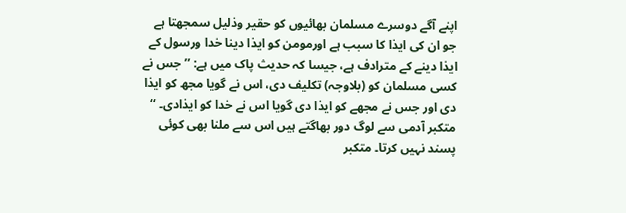اپنے آگے دوسرے مسلمان بھائیوں کو حقیر وذلیل سمجھتا ہے جو ان کی ایذا کا سبب ہے اورمومن کو ایذا دینا خدا ورسول کے ایذا دینے کے مترادف ہے، جیسا کہ حدیث پاک میں ہے: ’’ جس نے کسی مسلمان کو (بلاوجہ) تکلیف دی، اس نے گویا مجھ کو ایذا دی اور جس نے مجھے کو ایذا دی گویا اس نے خدا کو ایذادی۔ ‘‘ متکبر آدمی سے لوگ دور بھاگتے ہیں اس سے ملنا بھی کوئی پسند نہیں کرتا۔ متکبر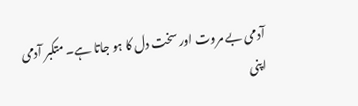آدمی بے مروت اور سخت دل کا ہو جاتا ہے۔ متکبر آدمی اپنی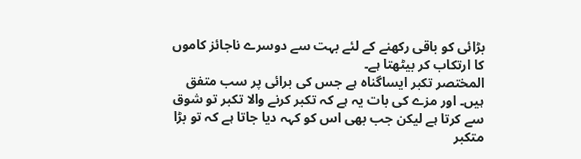بڑائی کو باقی رکھنے کے لئے بہت سے دوسرے ناجائز کاموں کا ارتکاب کر بیٹھتا ہے۔
المختصر تکبر ایساگناہ ہے جس کی برائی پر سب متفق ہیں۔ اور مزے کی بات یہ ہے کہ تکبر کرنے والا تکبر تو شوق سے کرتا ہے لیکن جب بھی اس کو کہہ دیا جاتا ہے کہ تو بڑا متکبر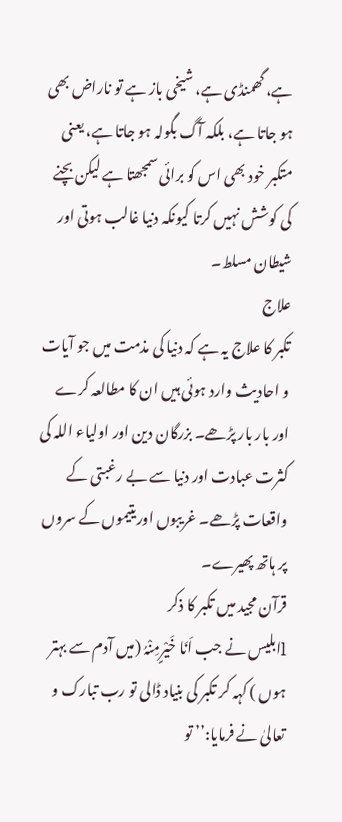ہے، گھمنڈی ہے، شیخی باز ہے تو ناراض بھی ہو جاتا ہے، بلکہ آگ بگولہ ہو جاتا ہے، یعنی متکبر خود بھی اس کو برائی سمجھتا ہے لیکن بچنے کی کوشش نہیں کرتا کیونکہ دنیا غالب ہوتی اور شیطان مسلط۔
علاج
تکبر کا علاج یہ ہے کہ دنیا کی مذمت میں جو آیات و احادیث وارد ہوئی ہیں ان کا مطالعہ کرے اور بار بار پڑھے۔ بزرگان دین اور اولیاء اللہ کی کثرت عبادت اور دنیا سے بے رغبتی کے واقعات پڑھے۔ غریبوں اوریتیموں کے سروں پر ہاتھ پھیرے۔
قرآن مجید میں تکبر کا ذکر
lابلیس نے جب اَنَا خَیْرٍمِنْہُ (میں آدم سے بہتر ہوں ) کہہ کر تکبر کی بنیاد ڈالی تو رب تبارک و تعالیٰ نے فرمایا:’’ تو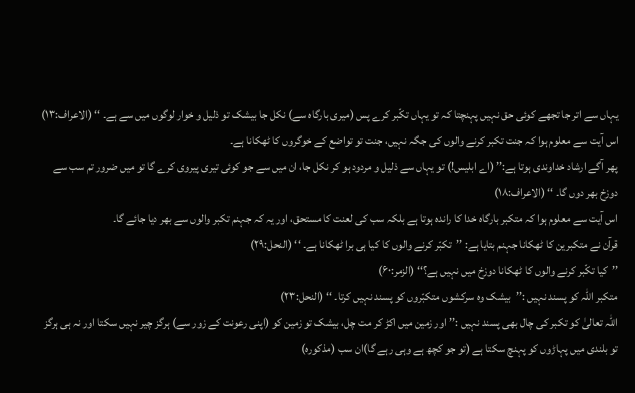یہاں سے اتر جا تجھے کوئی حق نہیں پہنچتا کہ تو یہاں تکّبر کرے پس (میری بارگاہ سے) نکل جا بیشک تو ذلیل و خوار لوگوں میں سے ہے۔ ‘‘ (الاعراف:۱۳)
اس آیت سے معلوم ہوا کہ جنت تکبر کرنے والوں کی جگہ نہیں، جنت تو تواضع کے خوگروں کا ٹھکانا ہے۔
پھر آگے ارشاد خداوندی ہوتا ہے:’’ (اے ابلیس!) تو یہاں سے ذلیل و مردود ہو کر نکل جا، ان میں سے جو کوئی تیری پیروی کرے گا تو میں ضرور تم سب سے دوزخ بھر دوں گا۔ ‘‘ (الاعراف:۱۸)
اس آیت سے معلوم ہوا کہ متکبر بارگاہ خدا کا راندہ ہوتا ہے بلکہ سب کی لعنت کا مستحق، اور یہ کہ جہنم تکبر والوں سے بھر دیا جائے گا۔
قرآن نے متکبرین کا ٹھکانا جہنم بتایا ہے: ’’تکبّر کرنے والوں کا کیا ہی برا ٹھکانا ہے۔ ‘‘ (النحل:۲۹)
’’کیا تکّبر کرنے والوں کا ٹھکانا دوزخ میں نہیں ہے؟‘‘ (الزمر:۶۰)
متکبر اللہ کو پسند نہیں :’’بیشک وہ سرکشوں متکبّروں کو پسند نہیں کرتا۔ ‘‘ (النحل:۲۳)
اللہ تعالیٰ کو تکبر کی چال بھی پسند نہیں :’’اور زمین میں اکڑ کر مت چل، بیشک تو زمین کو (اپنی رعونت کے زور سے) ہرگز چیر نہیں سکتا اور نہ ہی ہرگز تو بلندی میں پہاڑوں کو پہنچ سکتا ہے (تو جو کچھ ہے وہی رہے گا)ان سب (مذکورہ)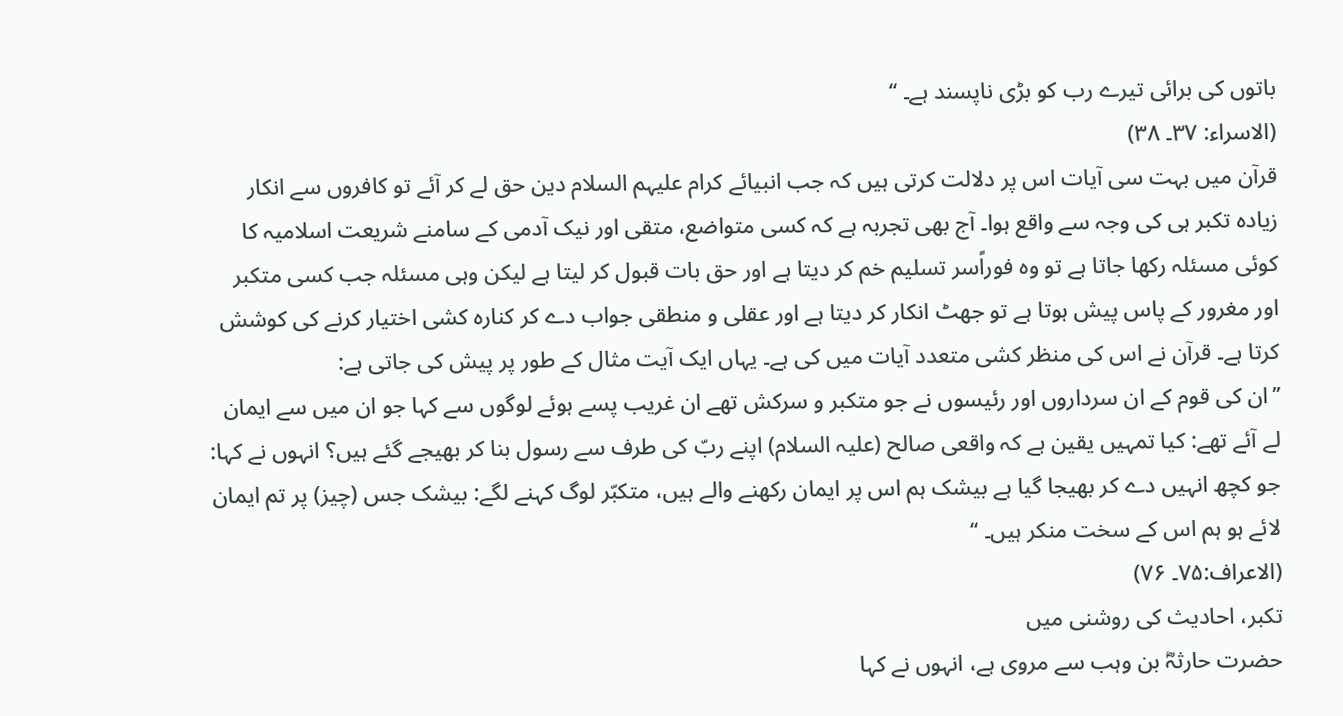باتوں کی برائی تیرے رب کو بڑی ناپسند ہے۔ ‘‘
(الاسراء: ۳۷۔ ۳۸)
قرآن میں بہت سی آیات اس پر دلالت کرتی ہیں کہ جب انبیائے کرام علیہم السلام دین حق لے کر آئے تو کافروں سے انکار زیادہ تکبر ہی کی وجہ سے واقع ہوا۔ آج بھی تجربہ ہے کہ کسی متواضع، متقی اور نیک آدمی کے سامنے شریعت اسلامیہ کا کوئی مسئلہ رکھا جاتا ہے تو وہ فوراًسر تسلیم خم کر دیتا ہے اور حق بات قبول کر لیتا ہے لیکن وہی مسئلہ جب کسی متکبر اور مغرور کے پاس پیش ہوتا ہے تو جھٹ انکار کر دیتا ہے اور عقلی و منطقی جواب دے کر کنارہ کشی اختیار کرنے کی کوشش کرتا ہے۔ قرآن نے اس کی منظر کشی متعدد آیات میں کی ہے۔ یہاں ایک آیت مثال کے طور پر پیش کی جاتی ہے:
’’ان کی قوم کے ان سرداروں اور رئیسوں نے جو متکبر و سرکش تھے ان غریب پسے ہوئے لوگوں سے کہا جو ان میں سے ایمان لے آئے تھے: کیا تمہیں یقین ہے کہ واقعی صالح (علیہ السلام) اپنے ربّ کی طرف سے رسول بنا کر بھیجے گئے ہیں؟ انہوں نے کہا: جو کچھ انہیں دے کر بھیجا گیا ہے بیشک ہم اس پر ایمان رکھنے والے ہیں، متکبّر لوگ کہنے لگے: بیشک جس (چیز) پر تم ایمان لائے ہو ہم اس کے سخت منکر ہیں۔ ‘‘
(الاعراف:۷۵۔ ۷۶)
تکبر، احادیث کی روشنی میں
حضرت حارثہؓ بن وہب سے مروی ہے، انہوں نے کہا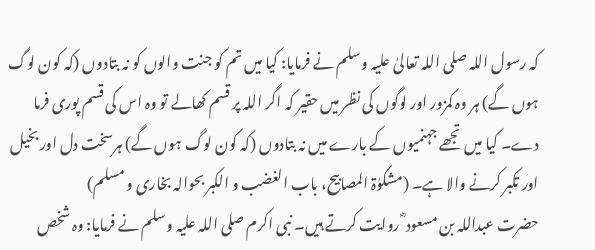کہ رسول اللہ صلی اللہ تعالیٰ علیہ وسلم نے فرمایا: کیا میں تم کو جنت والوں کو نہ بتادوں (کہ کون لوگ ہوں گے) ہر وہ کمزور اور لوگوں کی نظر میں حقیر کہ اگر اللہ پر قسم کھالے تو وہ اس کی قسم پوری فرما دے۔ کیا میں تجھے جہنمیوں کے بارے میں نہ بتادوں (کہ کون لوگ ہوں گے) ہرسخت دل اور بخیل اور تکبر کرنے والا ہے۔ (مشکوٰۃ المصابیح، باب الغضب و الکبر بحوالہ بخاری و مسلم)
حضرت عبداللہ بن مسعود ؓ روایت کرتے ہیں۔ نبی اکرم صلی اللہ علیہ وسلم نے فرمایا: وہ شخص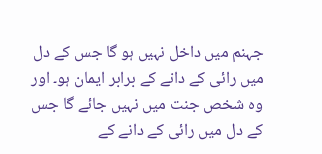جہنم میں داخل نہیں ہو گا جس کے دل میں رائی کے دانے کے برابر ایمان ہو۔ اور وہ شخص جنت میں نہیں جائے گا جس کے دل میں رائی کے دانے کے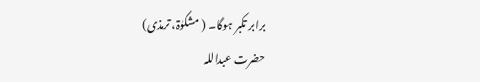برابر تکبر ہوگا۔ ( مشکوٰۃ، ترمذی)
حضرت عبداللہ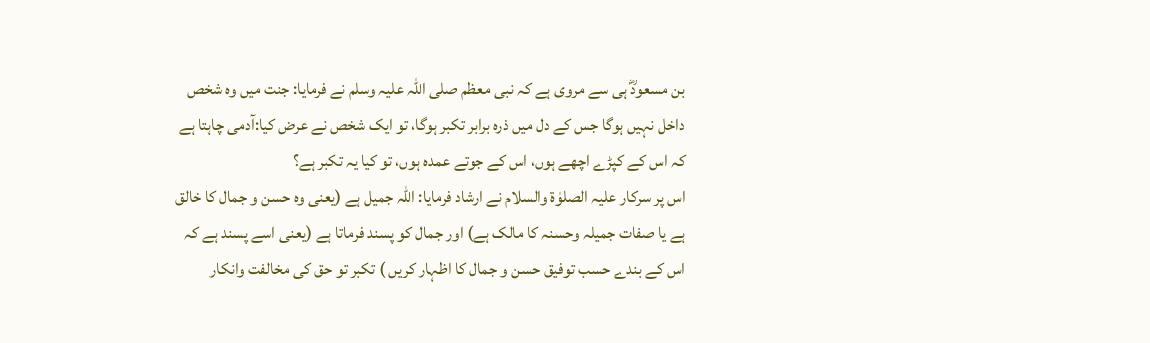بن مسعودؓ ہی سے مروی ہے کہ نبی معظم صلی اللہ علیہ وسلم نے فرمایا: جنت میں وہ شخص داخل نہیں ہوگا جس کے دل میں ذرہ برابر تکبر ہوگا، تو ایک شخص نے عرض کیا:آدمی چاہتا ہے کہ اس کے کپڑے اچھے ہوں، اس کے جوتے عمدہ ہوں، تو کیا یہ تکبر ہے؟
اس پر سرکار علیہ الصلوٰۃ والسلام نے ارشاد فرمایا: اللہ جمیل ہے (یعنی وہ حسن و جمال کا خالق ہے یا صفات جمیلہ وحسنہ کا مالک ہے) اور جمال کو پسند فرماتا ہے (یعنی اسے پسند ہے کہ اس کے بندے حسب توفیق حسن و جمال کا اظہار کریں ) تکبر تو حق کی مخالفت وانکار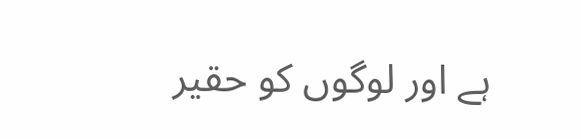ہے اور لوگوں کو حقیر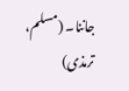جاننا۔ (مسلم، ترمذی)